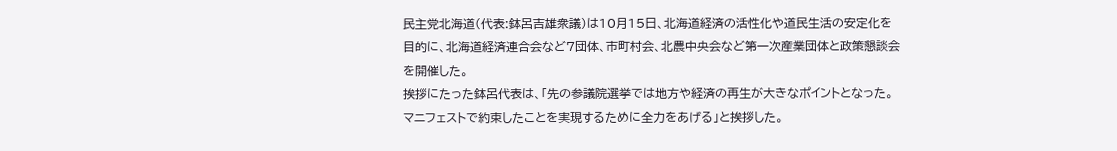民主党北海道(代表:鉢呂吉雄衆議)は10月15日、北海道経済の活性化や道民生活の安定化を目的に、北海道経済連合会など7団体、市町村会、北農中央会など第一次産業団体と政策懇談会を開催した。
挨拶にたった鉢呂代表は、「先の参議院選挙では地方や経済の再生が大きなポイントとなった。マニフェストで約束したことを実現するために全力をあげる」と挨拶した。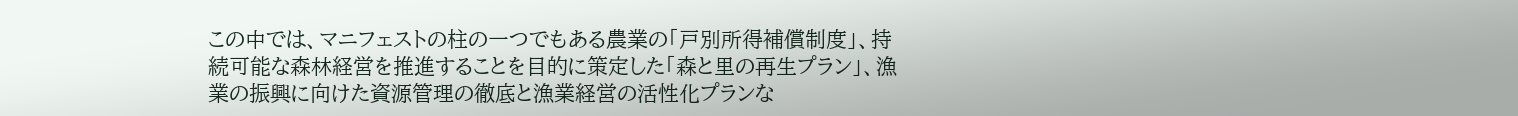この中では、マニフェストの柱の一つでもある農業の「戸別所得補償制度」、持続可能な森林経営を推進することを目的に策定した「森と里の再生プラン」、漁業の振興に向けた資源管理の徹底と漁業経営の活性化プランな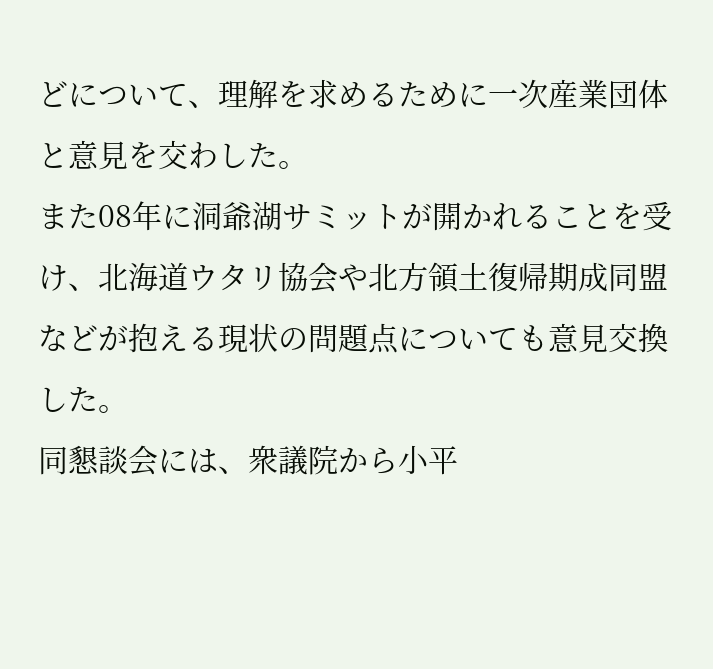どについて、理解を求めるために一次産業団体と意見を交わした。
また08年に洞爺湖サミットが開かれることを受け、北海道ウタリ協会や北方領土復帰期成同盟などが抱える現状の問題点についても意見交換した。
同懇談会には、衆議院から小平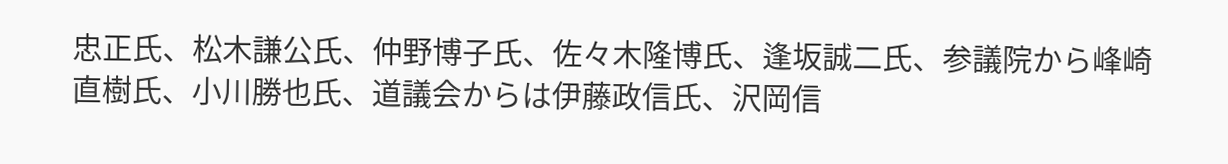忠正氏、松木謙公氏、仲野博子氏、佐々木隆博氏、逢坂誠二氏、参議院から峰崎直樹氏、小川勝也氏、道議会からは伊藤政信氏、沢岡信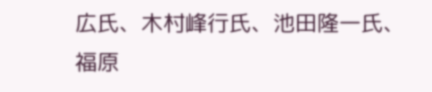広氏、木村峰行氏、池田隆一氏、福原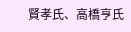賢孝氏、高橋亨氏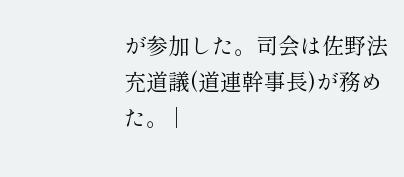が参加した。司会は佐野法充道議(道連幹事長)が務めた。 |